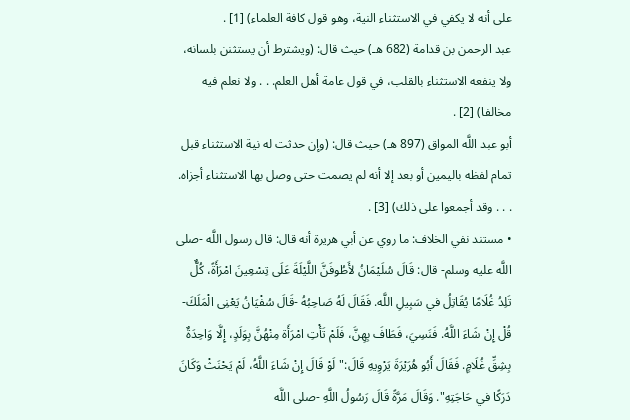على أنه لا يكفي في الاستثناء النية، وهو قول كافة العلماء) [1] .
عبد الرحمن بن قدامة (682 هـ) حيث قال: (ويشترط أن يستثنن بلسانه، ولا ينفعه الاستثناء بالقلب، في قول عامة أهل العلم. . . ولا نعلم فيه مخالفا) [2] .
أبو عبد اللَّه المواق (897 هـ) حيث قال: (وإن حدثت له نية الاستثناء قبل تمام لفظه باليمين أو بعد إلا أنه لم يصمت حتى وصل بها الاستثناء أجزاه. . . . وقد أجمعوا على ذلك) [3] .
• مستند نفي الخلاف: ما روي عن أبي هريرة أنه قال: قال رسول اللَّه -صلى اللَّه عليه وسلم- قال: قَالَ سُلَيْمَانُ لأَطُوفَنَّ اللَّيْلَةَ عَلَى تِسْعِينَ امْرَأَةً، كُلٌّ تَلِدُ غُلَامًا يُقَاتِلُ في سَبِيلِ اللَّه. فَقَالَ لَهُ صَاحِبُهُ -قَالَ سُفْيَانُ يَعْنِى الْمَلَكَ- قُلْ إِنْ شَاءَ اللَّهُ. فَنَسِيَ، فَطَافَ بِهِنَّ، فَلَمْ تَأْتِ امْرَأَة مِنْهُنَّ بِوَلَدٍ، إِلَّا وَاحِدَةٌ بِشِقِّ غُلَامٍ. فَقَالَ أَبُو هُرَيْرَةَ يَرْوِيهِ قَالَ:"لَوْ قَالَ إِنْ شَاءَ اللَّهُ، لَمْ يَحْنَثْ وَكَانَ دَرَكًا في حَاجَتِهِ". وَقَالَ مَرَّةً قَالَ رَسُولُ اللَّهِ -صلى اللَّه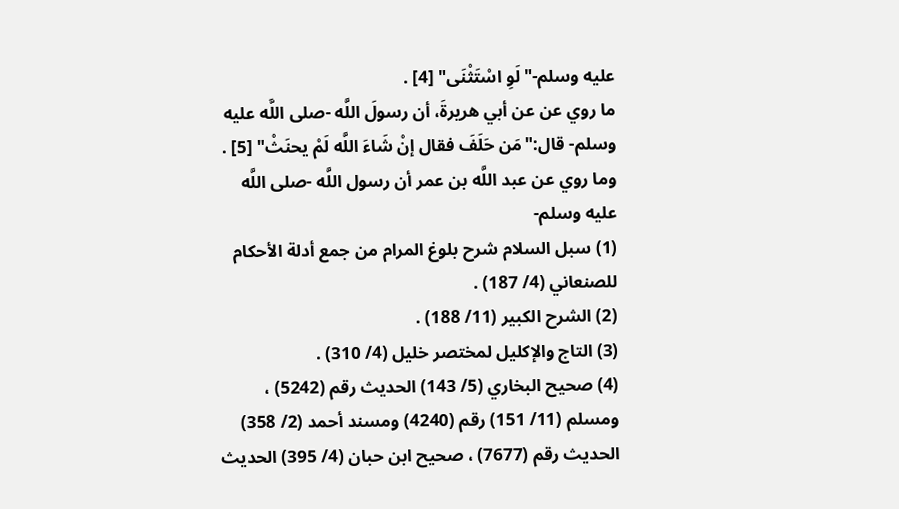عليه وسلم-"لَوِ اسْتَثْنَى" [4] .
ما روي عن عن أبي هريرةَ، أن رسولَ اللَّه -صلى اللَّه عليه وسلم- قال:"مَن حَلَفَ فقال إنْ شَاءَ اللَّه لَمْ يحنَثْ" [5] . وما روي عن عبد اللَّه بن عمر أن رسول اللَّه -صلى اللَّه عليه وسلم-
(1) سبل السلام شرح بلوغ المرام من جمع أدلة الأحكام للصنعاني (4/ 187) .
(2) الشرح الكبير (11/ 188) .
(3) التاج والإكليل لمختصر خليل (4/ 310) .
(4) صحيح البخاري (5/ 143) الحديث رقم (5242) ، ومسلم (11/ 151) رقم (4240) ومسند أحمد (2/ 358) الحديث رقم (7677) ، صحيح ابن حبان (4/ 395) الحديث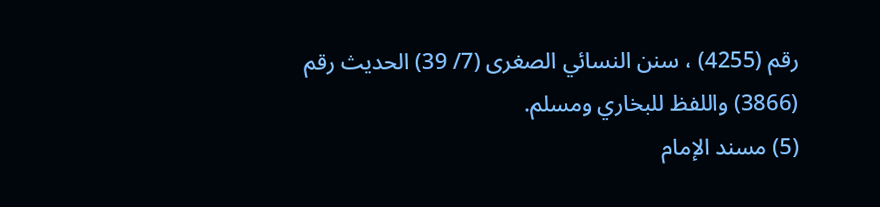رقم (4255) ، سنن النسائي الصغرى (7/ 39) الحديث رقم (3866) واللفظ للبخاري ومسلم.
(5) مسند الإمام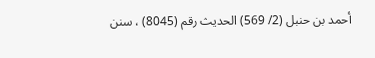أحمد بن حنبل (2/ 569) الحديث رقم (8045) ، سنن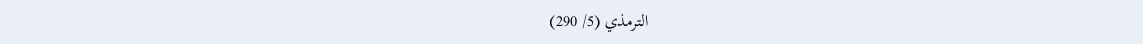الترمذي (5/ 290)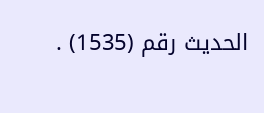الحديث رقم (1535) .